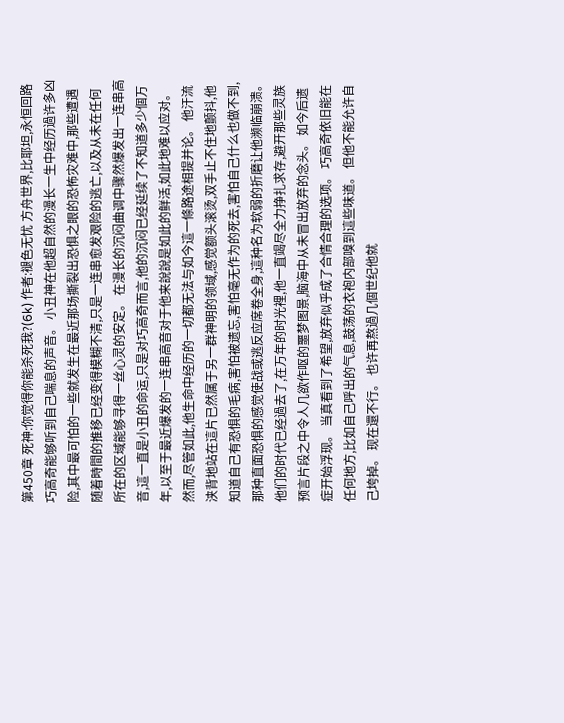第450章 死神:你觉得你能杀死我?(6k) 作者:褪色无忧 方舟世界,比耶坦,永恒回路 巧高奇能够听到自己喘息的声音。 小丑神在他超自然的漫长一生中经历過许多凶险,其中最可怕的一些就发生在最近那场撕裂出恐惧之眼的恐怖灾难中,那些遭遇随着時間的推移已经变得模糊不清,只是一连串愈发艰险的逃亡,以及从未在任何所在的区域能够寻得一丝心灵的安定。 在漫长的沉闷曲调中骤然爆发出一连串高音,這一直是小丑的命运,只是对巧高奇而言,他的沉闷已经延续了不知道多少個万年,以至于最近爆发的一连串高音对于他来說說是如此的鲜活,如此地难以应对。 然而,尽管如此,他生命中经历的一切都无法与如今這一條路途相提并论。 他汗流浃背地站在這片已然属于另一群神明的领域,感觉额头滚烫,双手止不住地颤抖,他知道自己有恐惧的毛病,害怕被遗忘,害怕毫无作为的死去,害怕自己什么也做不到,那种直面恐惧的感觉使战或逃反应席卷全身,這种名为软弱的折磨让他濒临崩溃。 他们的时代已经過去了,在万年的时光裡,他一直竭尽全力挣扎求存,避开那些灵族预言片段之中令人几欲作呕的噩梦图景,脑海中从未冒出放弃的念头。 如今后遗症开始浮现。 当真看到了希望,放弃似乎成了合情合理的选项。 巧高奇依旧能在任何地方,比如自己呼出的气息,鼓荡的衣袍内部嗅到這些味道。 但他不能允许自己垮掉。 现在還不行。 也许再熬過几個世纪他就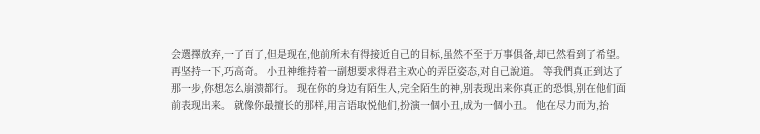会選擇放弃,一了百了,但是现在,他前所未有得接近自己的目标,虽然不至于万事俱备,却已然看到了希望。 再坚持一下,巧高奇。 小丑神维持着一副想要求得君主欢心的弄臣姿态,对自己說道。 等我們真正到达了那一步,你想怎么崩溃都行。 现在你的身边有陌生人,完全陌生的神,别表现出来你真正的恐惧,别在他们面前表现出来。 就像你最擅长的那样,用言语取悦他们,扮演一個小丑,成为一個小丑。 他在尽力而为,抬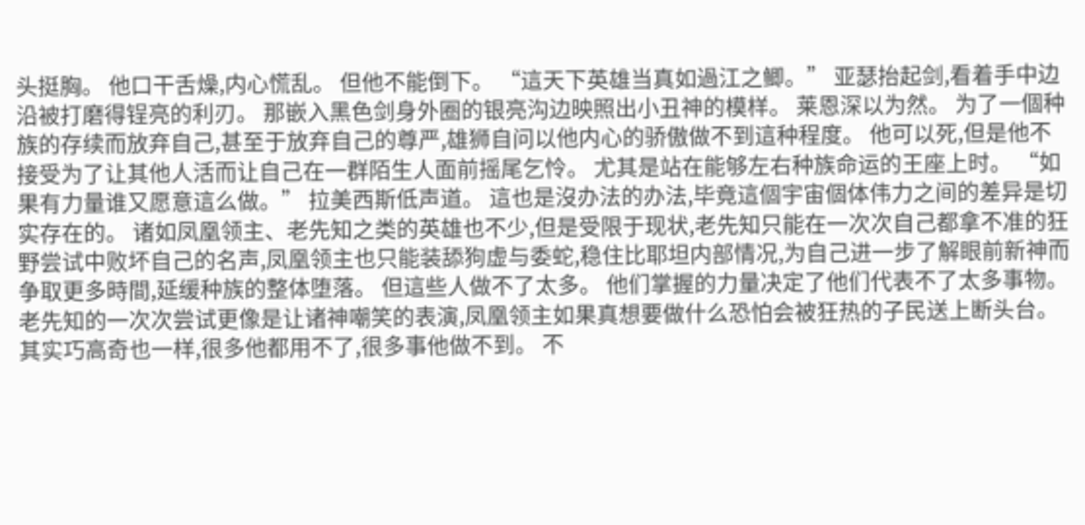头挺胸。 他口干舌燥,内心慌乱。 但他不能倒下。 “這天下英雄当真如過江之鲫。” 亚瑟抬起剑,看着手中边沿被打磨得锃亮的利刃。 那嵌入黑色剑身外圈的银亮沟边映照出小丑神的模样。 莱恩深以为然。 为了一個种族的存续而放弃自己,甚至于放弃自己的尊严,雄狮自问以他内心的骄傲做不到這种程度。 他可以死,但是他不接受为了让其他人活而让自己在一群陌生人面前摇尾乞怜。 尤其是站在能够左右种族命运的王座上时。 “如果有力量谁又愿意這么做。” 拉美西斯低声道。 這也是沒办法的办法,毕竟這個宇宙個体伟力之间的差异是切实存在的。 诸如凤凰领主、老先知之类的英雄也不少,但是受限于现状,老先知只能在一次次自己都拿不准的狂野尝试中败坏自己的名声,凤凰领主也只能装舔狗虚与委蛇,稳住比耶坦内部情况,为自己进一步了解眼前新神而争取更多時間,延缓种族的整体堕落。 但這些人做不了太多。 他们掌握的力量决定了他们代表不了太多事物。 老先知的一次次尝试更像是让诸神嘲笑的表演,凤凰领主如果真想要做什么恐怕会被狂热的子民送上断头台。 其实巧高奇也一样,很多他都用不了,很多事他做不到。 不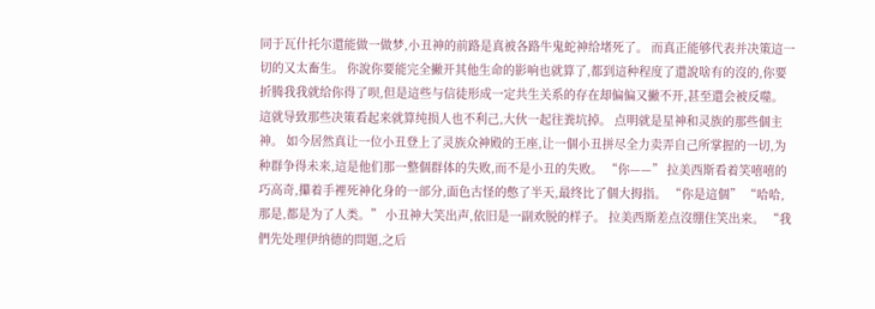同于瓦什托尔還能做一做梦,小丑神的前路是真被各路牛鬼蛇神给堵死了。 而真正能够代表并决策這一切的又太畜生。 你說你要能完全撇开其他生命的影响也就算了,都到這种程度了還說啥有的沒的,你要折腾我我就给你得了呗,但是這些与信徒形成一定共生关系的存在却偏偏又撇不开,甚至還会被反噬。 這就导致那些决策看起来就算纯损人也不利己,大伙一起往粪坑掉。 点明就是星神和灵族的那些個主神。 如今居然真让一位小丑登上了灵族众神殿的王座,让一個小丑拼尽全力卖弄自己所掌握的一切,为种群争得未来,這是他们那一整個群体的失败,而不是小丑的失败。 “你——” 拉美西斯看着笑嘻嘻的巧高奇,攥着手裡死神化身的一部分,面色古怪的憋了半天,最终比了個大拇指。 “你是這個” “哈哈,那是,都是为了人类。” 小丑神大笑出声,依旧是一副欢脱的样子。 拉美西斯差点沒绷住笑出来。 “我們先处理伊纳德的問題,之后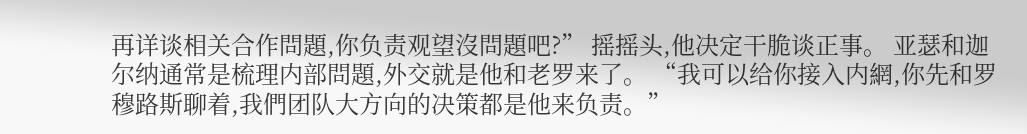再详谈相关合作問題,你负责观望沒問題吧?” 摇摇头,他决定干脆谈正事。 亚瑟和迦尔纳通常是梳理内部問題,外交就是他和老罗来了。 “我可以给你接入内網,你先和罗穆路斯聊着,我們团队大方向的决策都是他来负责。”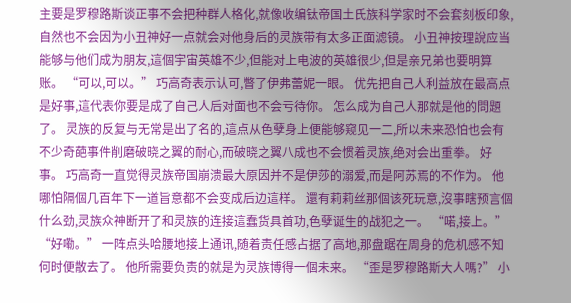主要是罗穆路斯谈正事不会把种群人格化,就像收编钛帝国土氏族科学家时不会套刻板印象,自然也不会因为小丑神好一点就会对他身后的灵族带有太多正面滤镜。 小丑神按理說应当能够与他们成为朋友,這個宇宙英雄不少,但能对上电波的英雄很少,但是亲兄弟也要明算账。 “可以,可以。” 巧高奇表示认可,瞥了伊弗蕾妮一眼。 优先把自己人利益放在最高点是好事,這代表你要是成了自己人后对面也不会亏待你。 怎么成为自己人那就是他的問題了。 灵族的反复与无常是出了名的,這点从色孽身上便能够窥见一二,所以未来恐怕也会有不少奇葩事件削磨破晓之翼的耐心,而破晓之翼八成也不会惯着灵族,绝对会出重拳。 好事。 巧高奇一直觉得灵族帝国崩溃最大原因并不是伊莎的溺爱,而是阿苏焉的不作为。 他哪怕隔個几百年下一道旨意都不会变成后边這样。 還有莉莉丝那個该死玩意,沒事瞎预言個什么劲,灵族众神断开了和灵族的连接這蠢货具首功,色孽诞生的战犯之一。 “喏,接上。” “好嘞。” 一阵点头哈腰地接上通讯,随着责任感占据了高地,那盘踞在周身的危机感不知何时便散去了。 他所需要负责的就是为灵族博得一個未来。 “歪是罗穆路斯大人嗎?” 小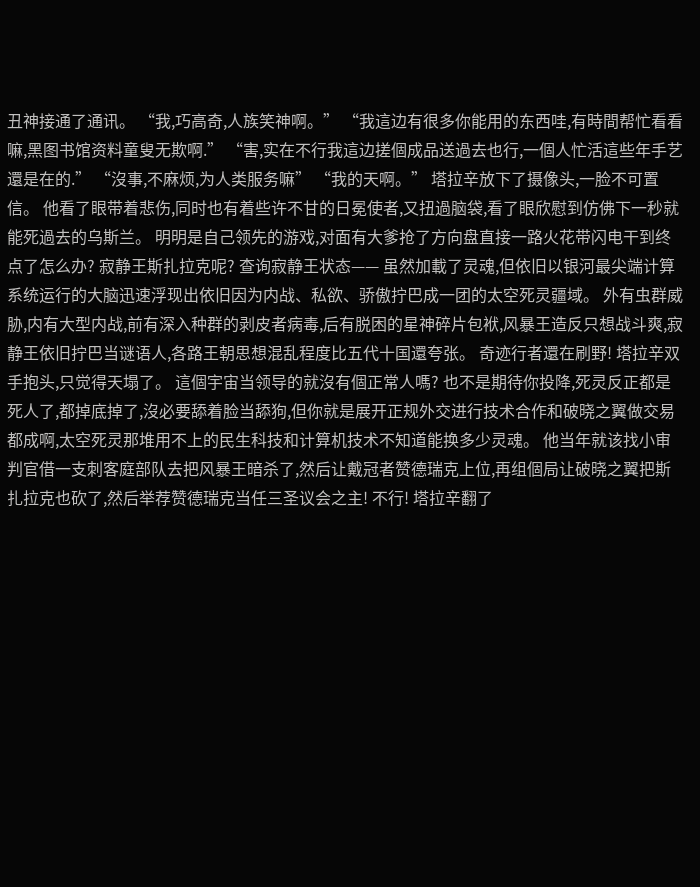丑神接通了通讯。 “我,巧高奇,人族笑神啊。” “我這边有很多你能用的东西哇,有時間帮忙看看嘛,黑图书馆资料童叟无欺啊.” “害,实在不行我這边搓個成品送過去也行,一個人忙活這些年手艺還是在的.” “沒事,不麻烦,为人类服务嘛” “我的天啊。” 塔拉辛放下了摄像头,一脸不可置信。 他看了眼带着悲伤,同时也有着些许不甘的日冕使者,又扭過脑袋,看了眼欣慰到仿佛下一秒就能死過去的乌斯兰。 明明是自己领先的游戏,对面有大爹抢了方向盘直接一路火花带闪电干到终点了怎么办? 寂静王斯扎拉克呢? 查询寂静王状态—— 虽然加載了灵魂,但依旧以银河最尖端计算系统运行的大脑迅速浮现出依旧因为内战、私欲、骄傲拧巴成一团的太空死灵疆域。 外有虫群威胁,内有大型内战,前有深入种群的剥皮者病毒,后有脱困的星神碎片包袱,风暴王造反只想战斗爽,寂静王依旧拧巴当谜语人,各路王朝思想混乱程度比五代十国還夸张。 奇迹行者還在刷野! 塔拉辛双手抱头,只觉得天塌了。 這個宇宙当领导的就沒有個正常人嗎? 也不是期待你投降,死灵反正都是死人了,都掉底掉了,沒必要舔着脸当舔狗,但你就是展开正规外交进行技术合作和破晓之翼做交易都成啊,太空死灵那堆用不上的民生科技和计算机技术不知道能换多少灵魂。 他当年就该找小审判官借一支刺客庭部队去把风暴王暗杀了,然后让戴冠者赞德瑞克上位,再组個局让破晓之翼把斯扎拉克也砍了,然后举荐赞德瑞克当任三圣议会之主! 不行! 塔拉辛翻了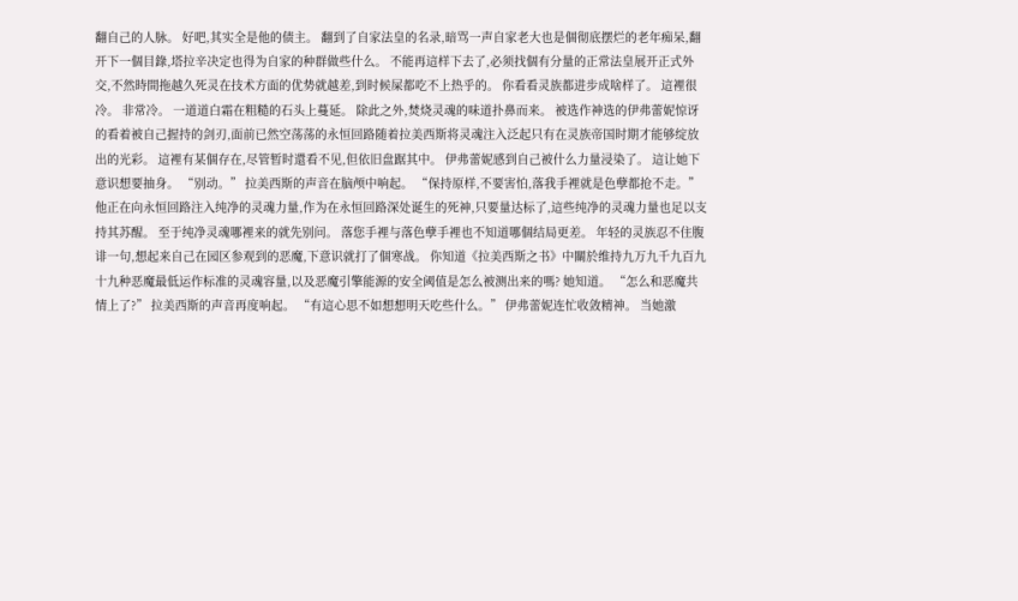翻自己的人脉。 好吧,其实全是他的债主。 翻到了自家法皇的名录,暗骂一声自家老大也是個彻底摆烂的老年痴呆,翻开下一個目錄,塔拉辛决定也得为自家的种群做些什么。 不能再這样下去了,必须找個有分量的正常法皇展开正式外交,不然時間拖越久死灵在技术方面的优势就越差,到时候屎都吃不上热乎的。 你看看灵族都进步成啥样了。 這裡很冷。 非常冷。 一道道白霜在粗糙的石头上蔓延。 除此之外,焚烧灵魂的味道扑鼻而来。 被选作神选的伊弗蕾妮惊讶的看着被自己握持的剑刃,面前已然空荡荡的永恒回路随着拉美西斯将灵魂注入泛起只有在灵族帝国时期才能够绽放出的光彩。 這裡有某個存在,尽管暂时還看不见,但依旧盘踞其中。 伊弗蕾妮感到自己被什么力量浸染了。 這让她下意识想要抽身。 “别动。” 拉美西斯的声音在脑颅中响起。 “保持原样,不要害怕,落我手裡就是色孽都抢不走。” 他正在向永恒回路注入纯净的灵魂力量,作为在永恒回路深处诞生的死神,只要量达标了,這些纯净的灵魂力量也足以支持其苏醒。 至于纯净灵魂哪裡来的就先别问。 落您手裡与落色孽手裡也不知道哪個结局更差。 年轻的灵族忍不住腹诽一句,想起来自己在园区参观到的恶魔,下意识就打了個寒战。 你知道《拉美西斯之书》中關於维持九万九千九百九十九种恶魔最低运作标准的灵魂容量,以及恶魔引擎能源的安全阈值是怎么被测出来的嗎? 她知道。 “怎么和恶魔共情上了?” 拉美西斯的声音再度响起。 “有這心思不如想想明天吃些什么。” 伊弗蕾妮连忙收敛精神。 当她激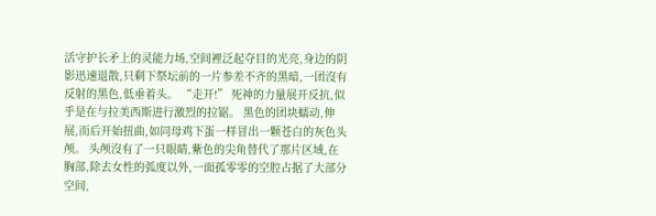活守护长矛上的灵能力场,空间裡泛起夺目的光亮,身边的阴影迅速退散,只剩下祭坛前的一片参差不齐的黑暗,一团沒有反射的黑色,低垂着头。 “走开!” 死神的力量展开反抗,似乎是在与拉美西斯进行激烈的拉锯。 黑色的团块蠕动,伸展,而后开始扭曲,如同母鸡下蛋一样冒出一颗苍白的灰色头颅。 头颅沒有了一只眼睛,紫色的尖角替代了那片区域,在胸部,除去女性的弧度以外,一面孤零零的空腔占据了大部分空间,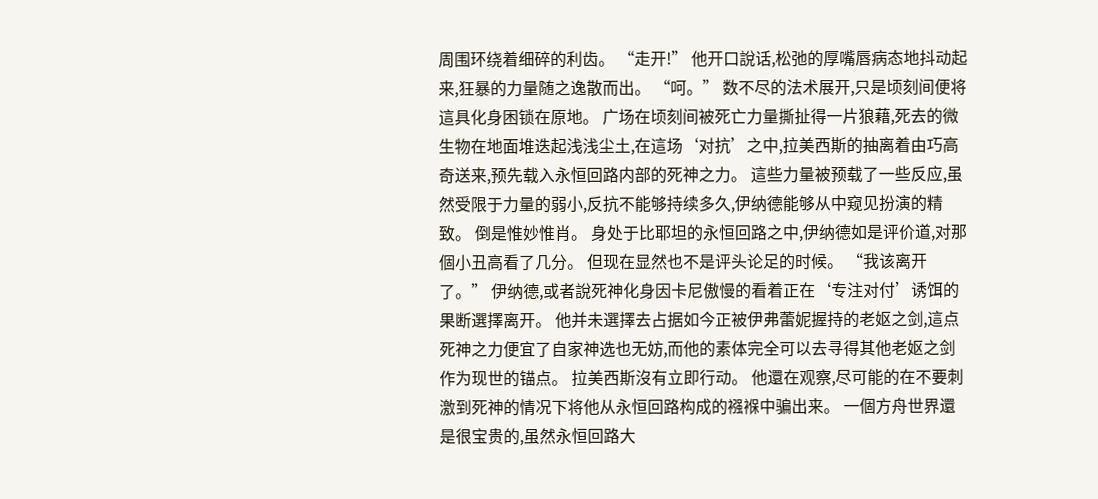周围环绕着细碎的利齿。 “走开!” 他开口說话,松弛的厚嘴唇病态地抖动起来,狂暴的力量随之逸散而出。 “呵。” 数不尽的法术展开,只是顷刻间便将這具化身困锁在原地。 广场在顷刻间被死亡力量撕扯得一片狼藉,死去的微生物在地面堆迭起浅浅尘土,在這场‘对抗’之中,拉美西斯的抽离着由巧高奇送来,预先载入永恒回路内部的死神之力。 這些力量被预载了一些反应,虽然受限于力量的弱小,反抗不能够持续多久,伊纳德能够从中窥见扮演的精致。 倒是惟妙惟肖。 身处于比耶坦的永恒回路之中,伊纳德如是评价道,对那個小丑高看了几分。 但现在显然也不是评头论足的时候。 “我该离开了。” 伊纳德,或者說死神化身因卡尼傲慢的看着正在‘专注对付’诱饵的果断選擇离开。 他并未選擇去占据如今正被伊弗蕾妮握持的老妪之剑,這点死神之力便宜了自家神选也无妨,而他的素体完全可以去寻得其他老妪之剑作为现世的锚点。 拉美西斯沒有立即行动。 他還在观察,尽可能的在不要刺激到死神的情况下将他从永恒回路构成的襁褓中骗出来。 一個方舟世界還是很宝贵的,虽然永恒回路大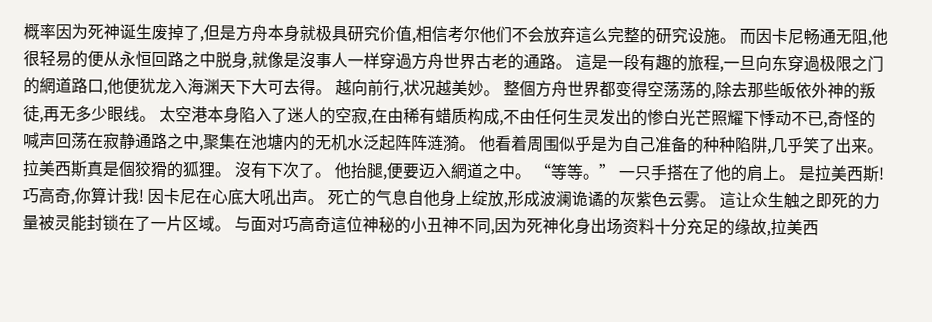概率因为死神诞生废掉了,但是方舟本身就极具研究价值,相信考尔他们不会放弃這么完整的研究设施。 而因卡尼畅通无阻,他很轻易的便从永恒回路之中脱身,就像是沒事人一样穿過方舟世界古老的通路。 這是一段有趣的旅程,一旦向东穿過极限之门的網道路口,他便犹龙入海渊天下大可去得。 越向前行,状况越美妙。 整個方舟世界都变得空荡荡的,除去那些皈依外神的叛徒,再无多少眼线。 太空港本身陷入了迷人的空寂,在由稀有蜡质构成,不由任何生灵发出的惨白光芒照耀下悸动不已,奇怪的喊声回荡在寂静通路之中,聚集在池塘内的无机水泛起阵阵涟漪。 他看着周围似乎是为自己准备的种种陷阱,几乎笑了出来。 拉美西斯真是個狡猾的狐狸。 沒有下次了。 他抬腿,便要迈入網道之中。 “等等。” 一只手搭在了他的肩上。 是拉美西斯! 巧高奇,你算计我! 因卡尼在心底大吼出声。 死亡的气息自他身上绽放,形成波澜诡谲的灰紫色云雾。 這让众生触之即死的力量被灵能封锁在了一片区域。 与面对巧高奇這位神秘的小丑神不同,因为死神化身出场资料十分充足的缘故,拉美西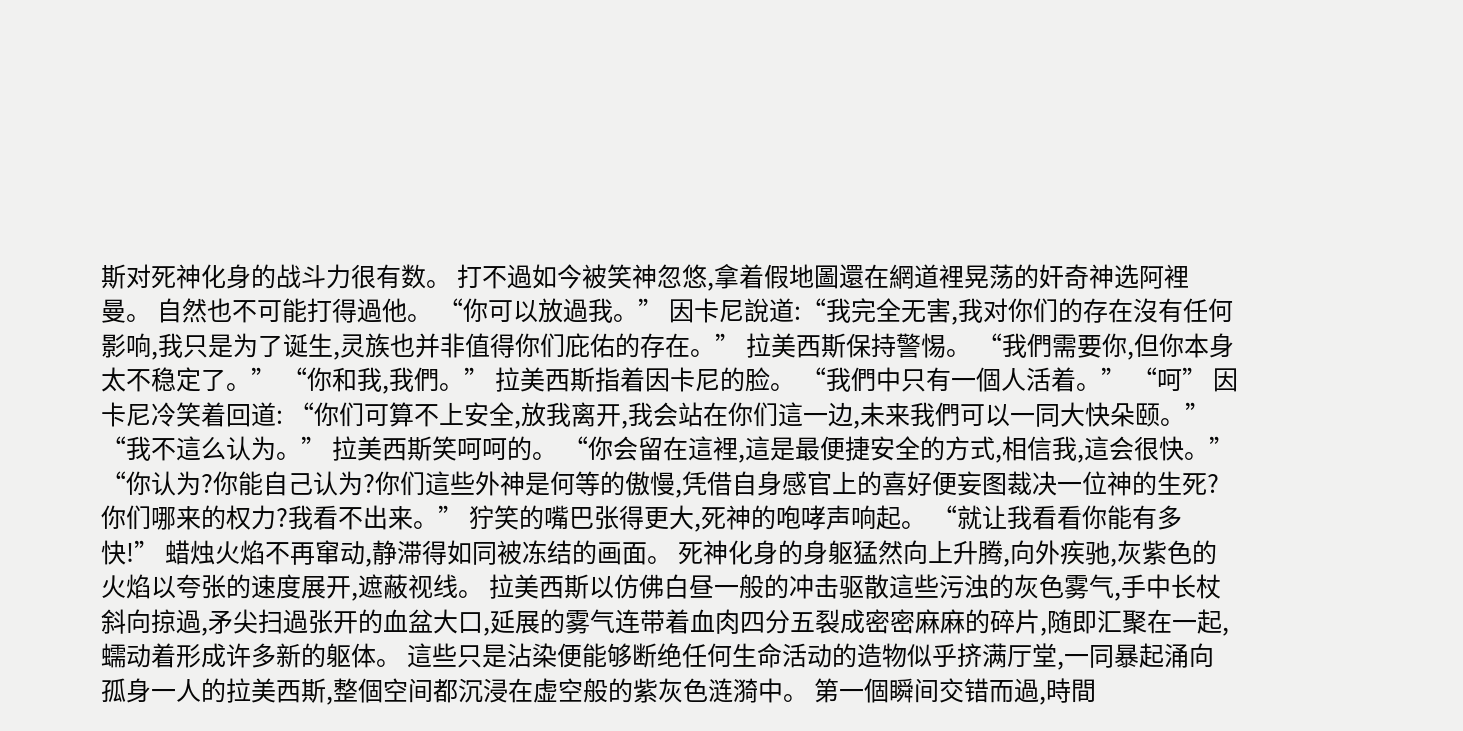斯对死神化身的战斗力很有数。 打不過如今被笑神忽悠,拿着假地圖還在網道裡晃荡的奸奇神选阿裡曼。 自然也不可能打得過他。 “你可以放過我。” 因卡尼說道:“我完全无害,我对你们的存在沒有任何影响,我只是为了诞生,灵族也并非值得你们庇佑的存在。” 拉美西斯保持警惕。 “我們需要你,但你本身太不稳定了。” “你和我,我們。” 拉美西斯指着因卡尼的脸。 “我們中只有一個人活着。” “呵” 因卡尼冷笑着回道: “你们可算不上安全,放我离开,我会站在你们這一边,未来我們可以一同大快朵颐。” “我不這么认为。” 拉美西斯笑呵呵的。 “你会留在這裡,這是最便捷安全的方式,相信我,這会很快。” “你认为?你能自己认为?你们這些外神是何等的傲慢,凭借自身感官上的喜好便妄图裁决一位神的生死?你们哪来的权力?我看不出来。” 狞笑的嘴巴张得更大,死神的咆哮声响起。 “就让我看看你能有多快!” 蜡烛火焰不再窜动,静滞得如同被冻结的画面。 死神化身的身躯猛然向上升腾,向外疾驰,灰紫色的火焰以夸张的速度展开,遮蔽视线。 拉美西斯以仿佛白昼一般的冲击驱散這些污浊的灰色雾气,手中长杖斜向掠過,矛尖扫過张开的血盆大口,延展的雾气连带着血肉四分五裂成密密麻麻的碎片,随即汇聚在一起,蠕动着形成许多新的躯体。 這些只是沾染便能够断绝任何生命活动的造物似乎挤满厅堂,一同暴起涌向孤身一人的拉美西斯,整個空间都沉浸在虚空般的紫灰色涟漪中。 第一個瞬间交错而過,時間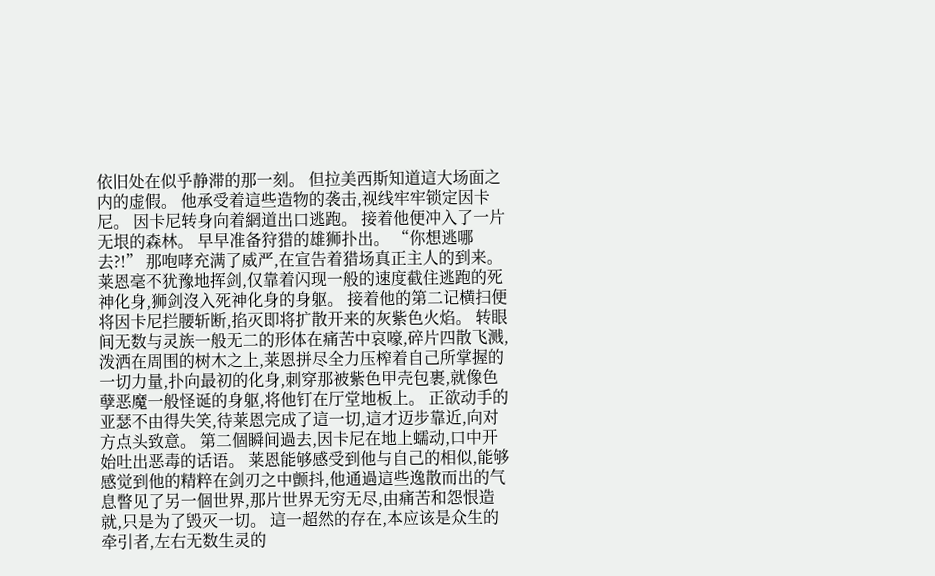依旧处在似乎静滞的那一刻。 但拉美西斯知道這大场面之内的虚假。 他承受着這些造物的袭击,视线牢牢锁定因卡尼。 因卡尼转身向着網道出口逃跑。 接着他便冲入了一片无垠的森林。 早早准备狩猎的雄狮扑出。 “你想逃哪去?!” 那咆哮充满了威严,在宣告着猎场真正主人的到来。 莱恩毫不犹豫地挥剑,仅靠着闪现一般的速度截住逃跑的死神化身,狮剑沒入死神化身的身躯。 接着他的第二记横扫便将因卡尼拦腰斩断,掐灭即将扩散开来的灰紫色火焰。 转眼间无数与灵族一般无二的形体在痛苦中哀嚎,碎片四散飞溅,泼洒在周围的树木之上,莱恩拼尽全力压榨着自己所掌握的一切力量,扑向最初的化身,刺穿那被紫色甲壳包裹,就像色孽恶魔一般怪诞的身躯,将他钉在厅堂地板上。 正欲动手的亚瑟不由得失笑,待莱恩完成了這一切,這才迈步靠近,向对方点头致意。 第二個瞬间過去,因卡尼在地上蠕动,口中开始吐出恶毒的话语。 莱恩能够感受到他与自己的相似,能够感觉到他的精粹在剑刃之中颤抖,他通過這些逸散而出的气息瞥见了另一個世界,那片世界无穷无尽,由痛苦和怨恨造就,只是为了毁灭一切。 這一超然的存在,本应该是众生的牵引者,左右无数生灵的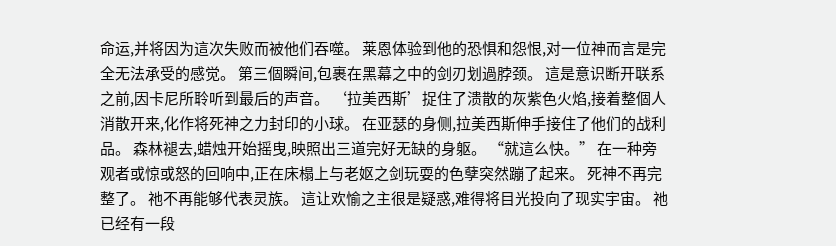命运,并将因为這次失败而被他们吞噬。 莱恩体验到他的恐惧和怨恨,对一位神而言是完全无法承受的感觉。 第三個瞬间,包裹在黑幕之中的剑刃划過脖颈。 這是意识断开联系之前,因卡尼所聆听到最后的声音。 ‘拉美西斯’捉住了溃散的灰紫色火焰,接着整個人消散开来,化作将死神之力封印的小球。 在亚瑟的身侧,拉美西斯伸手接住了他们的战利品。 森林褪去,蜡烛开始摇曳,映照出三道完好无缺的身躯。 “就這么快。” 在一种旁观者或惊或怒的回响中,正在床榻上与老妪之剑玩耍的色孽突然蹦了起来。 死神不再完整了。 祂不再能够代表灵族。 這让欢愉之主很是疑惑,难得将目光投向了现实宇宙。 祂已经有一段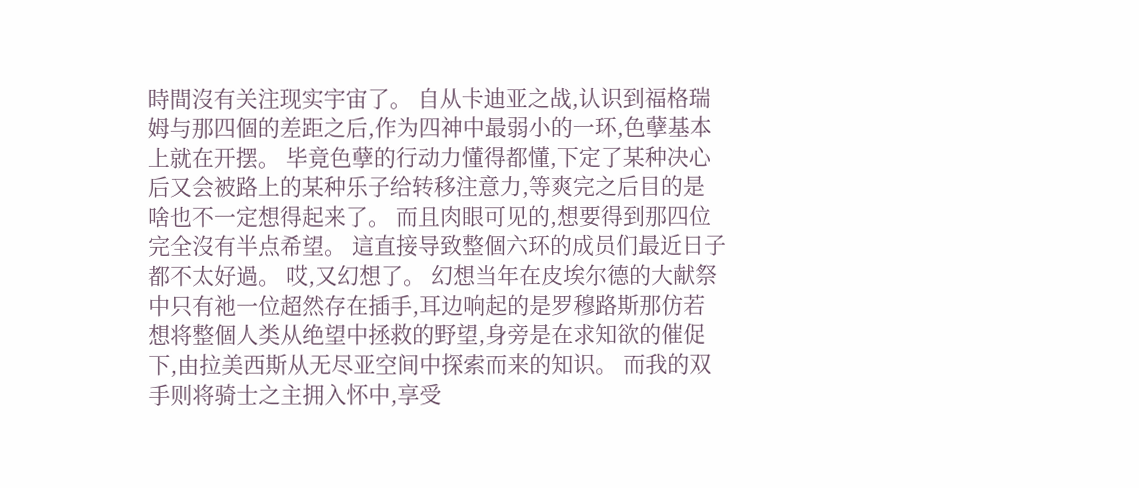時間沒有关注现实宇宙了。 自从卡迪亚之战,认识到福格瑞姆与那四個的差距之后,作为四神中最弱小的一环,色孽基本上就在开摆。 毕竟色孽的行动力懂得都懂,下定了某种决心后又会被路上的某种乐子给转移注意力,等爽完之后目的是啥也不一定想得起来了。 而且肉眼可见的,想要得到那四位完全沒有半点希望。 這直接导致整個六环的成员们最近日子都不太好過。 哎,又幻想了。 幻想当年在皮埃尔德的大献祭中只有祂一位超然存在插手,耳边响起的是罗穆路斯那仿若想将整個人类从绝望中拯救的野望,身旁是在求知欲的催促下,由拉美西斯从无尽亚空间中探索而来的知识。 而我的双手则将骑士之主拥入怀中,享受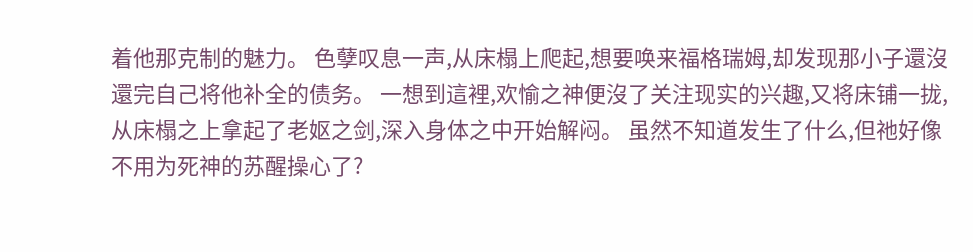着他那克制的魅力。 色孽叹息一声,从床榻上爬起,想要唤来福格瑞姆,却发现那小子還沒還完自己将他补全的债务。 一想到這裡,欢愉之神便沒了关注现实的兴趣,又将床铺一拢,从床榻之上拿起了老妪之剑,深入身体之中开始解闷。 虽然不知道发生了什么,但祂好像不用为死神的苏醒操心了?